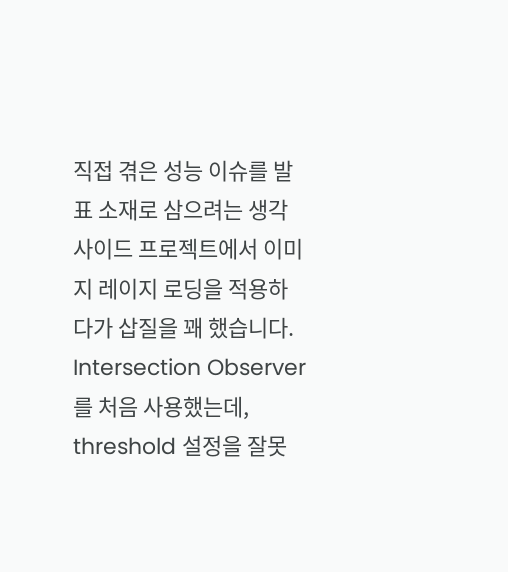직접 겪은 성능 이슈를 발표 소재로 삼으려는 생각
사이드 프로젝트에서 이미지 레이지 로딩을 적용하다가 삽질을 꽤 했습니다. Intersection Observer를 처음 사용했는데, threshold 설정을 잘못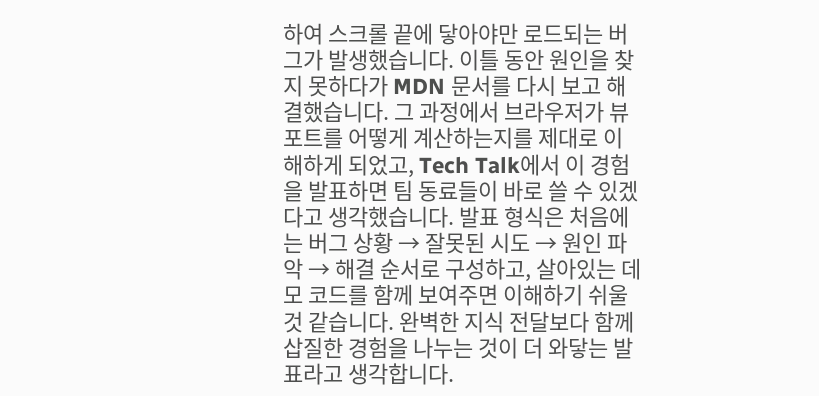하여 스크롤 끝에 닿아야만 로드되는 버그가 발생했습니다. 이틀 동안 원인을 찾지 못하다가 MDN 문서를 다시 보고 해결했습니다. 그 과정에서 브라우저가 뷰포트를 어떻게 계산하는지를 제대로 이해하게 되었고, Tech Talk에서 이 경험을 발표하면 팀 동료들이 바로 쓸 수 있겠다고 생각했습니다. 발표 형식은 처음에는 버그 상황 → 잘못된 시도 → 원인 파악 → 해결 순서로 구성하고, 살아있는 데모 코드를 함께 보여주면 이해하기 쉬울 것 같습니다. 완벽한 지식 전달보다 함께 삽질한 경험을 나누는 것이 더 와닿는 발표라고 생각합니다.